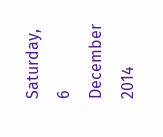Saturday, 6 December 2014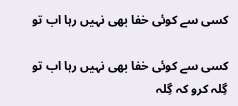کسی سے کوئی خفا بھی نہیں رہا اب تو

کسی سے کوئی خفا بھی نہیں رہا اب تو
گِلہ کرو کہ گِلہ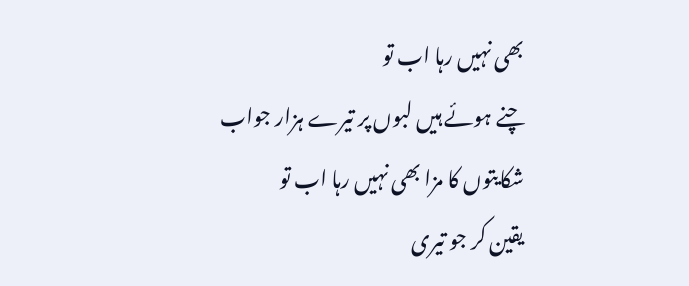بھی نہیں رہا اب تو
چنے ہوئے ہیں لبوں پر تیرے ہزار جواب
شکایتوں کا مزا بھی نہیں رہا اب تو
یقین کر جو تیری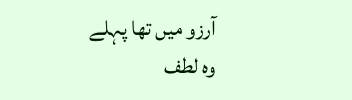آرزو میں تھا پہلے
وہ لطف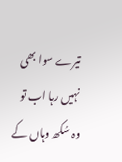تیرے سوا بھی نہیں رہا اب تو
وہ سُکھ وہاں کے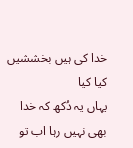خدا کی ہیں بخششیں کیا کیا
یہاں یہ دُکھ کہ خدا بھی نہیں رہا اب تو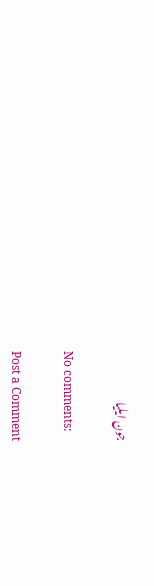جون ایلیا

No comments:

Post a Comment